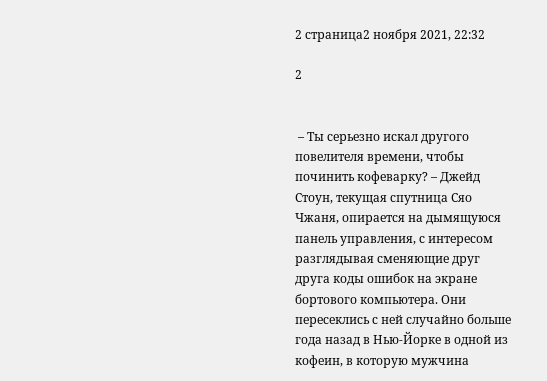2 страница2 ноября 2021, 22:32

2


 – Ты серьезно искал другого повелителя времени, чтобы починить кофеварку? – Джейд Стоун, текущая спутница Сяо Чжаня, опирается на дымящуюся панель управления, с интересом разглядывая сменяющие друг друга коды ошибок на экране бортового компьютера. Они пересеклись с ней случайно больше года назад в Нью-Йорке в одной из кофеин, в которую мужчина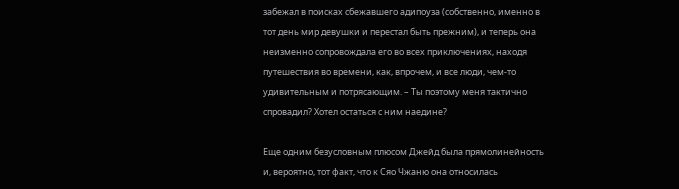забежал в поисках сбежавшего адипоуза (собственно, именно в тот день мир девушки и перестал быть прежним), и теперь она неизменно сопровождала его во всех приключениях, находя путешествия во времени, как, впрочем, и все люди, чем-то удивительным и потрясающим. – Ты поэтому меня тактично спровадил? Хотел остаться с ним наедине?

Еще одним безусловным плюсом Джейд была прямолинейность и, вероятно, тот факт, что к Сяо Чжаню она относилась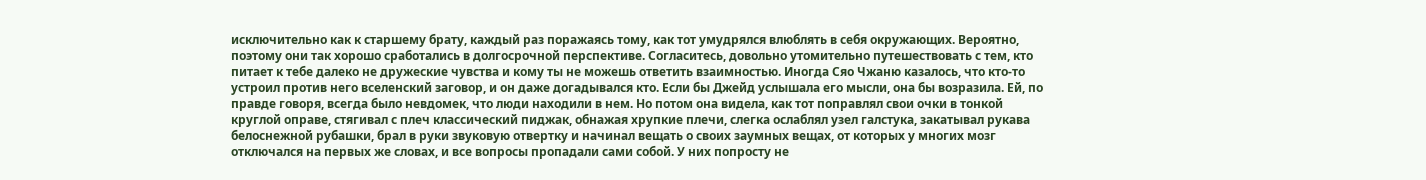исключительно как к старшему брату, каждый раз поражаясь тому, как тот умудрялся влюблять в себя окружающих. Вероятно, поэтому они так хорошо сработались в долгосрочной перспективе. Согласитесь, довольно утомительно путешествовать с тем, кто питает к тебе далеко не дружеские чувства и кому ты не можешь ответить взаимностью. Иногда Сяо Чжаню казалось, что кто-то устроил против него вселенский заговор, и он даже догадывался кто. Если бы Джейд услышала его мысли, она бы возразила. Ей, по правде говоря, всегда было невдомек, что люди находили в нем. Но потом она видела, как тот поправлял свои очки в тонкой круглой оправе, стягивал с плеч классический пиджак, обнажая хрупкие плечи, слегка ослаблял узел галстука, закатывал рукава белоснежной рубашки, брал в руки звуковую отвертку и начинал вещать о своих заумных вещах, от которых у многих мозг отключался на первых же словах, и все вопросы пропадали сами собой. У них попросту не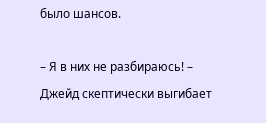было шансов.

– Я в них не разбираюсь! – Джейд скептически выгибает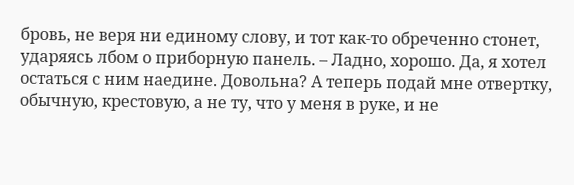бровь, не веря ни единому слову, и тот как-то обреченно стонет, ударяясь лбом о приборную панель. – Ладно, хорошо. Да, я хотел остаться с ним наедине. Довольна? А теперь подай мне отвертку, обычную, крестовую, а не ту, что у меня в руке, и не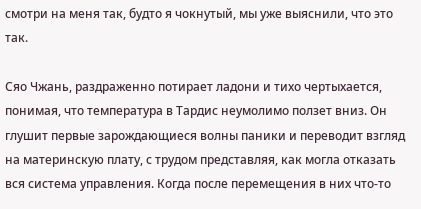смотри на меня так, будто я чокнутый, мы уже выяснили, что это так.

Сяо Чжань, раздраженно потирает ладони и тихо чертыхается, понимая, что температура в Тардис неумолимо ползет вниз. Он глушит первые зарождающиеся волны паники и переводит взгляд на материнскую плату, с трудом представляя, как могла отказать вся система управления. Когда после перемещения в них что-то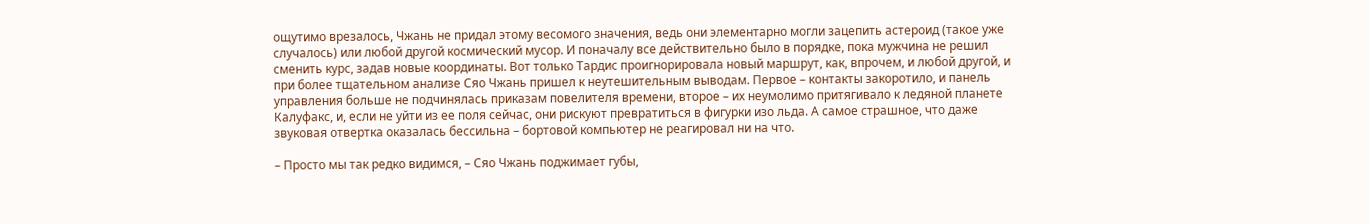ощутимо врезалось, Чжань не придал этому весомого значения, ведь они элементарно могли зацепить астероид (такое уже случалось) или любой другой космический мусор. И поначалу все действительно было в порядке, пока мужчина не решил сменить курс, задав новые координаты. Вот только Тардис проигнорировала новый маршрут, как, впрочем, и любой другой, и при более тщательном анализе Сяо Чжань пришел к неутешительным выводам. Первое – контакты закоротило, и панель управления больше не подчинялась приказам повелителя времени, второе – их неумолимо притягивало к ледяной планете Калуфакс, и, если не уйти из ее поля сейчас, они рискуют превратиться в фигурки изо льда. А самое страшное, что даже звуковая отвертка оказалась бессильна – бортовой компьютер не реагировал ни на что.

– Просто мы так редко видимся, – Сяо Чжань поджимает губы,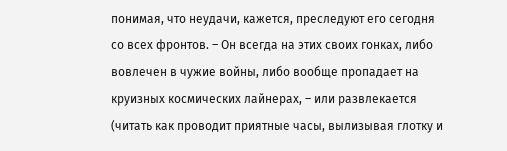понимая, что неудачи, кажется, преследуют его сегодня со всех фронтов. – Он всегда на этих своих гонках, либо вовлечен в чужие войны, либо вообще пропадает на круизных космических лайнерах, – или развлекается (читать как проводит приятные часы, вылизывая глотку и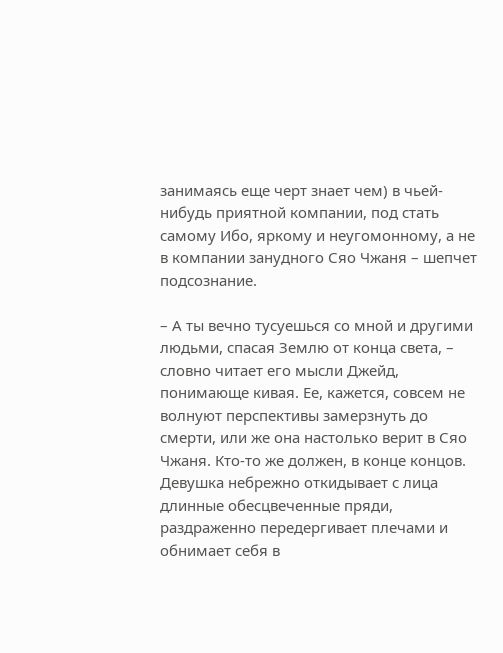занимаясь еще черт знает чем) в чьей-нибудь приятной компании, под стать самому Ибо, яркому и неугомонному, а не в компании занудного Сяо Чжаня – шепчет подсознание.

– А ты вечно тусуешься со мной и другими людьми, спасая Землю от конца света, – словно читает его мысли Джейд, понимающе кивая. Ее, кажется, совсем не волнуют перспективы замерзнуть до смерти, или же она настолько верит в Сяо Чжаня. Кто-то же должен, в конце концов. Девушка небрежно откидывает с лица длинные обесцвеченные пряди, раздраженно передергивает плечами и обнимает себя в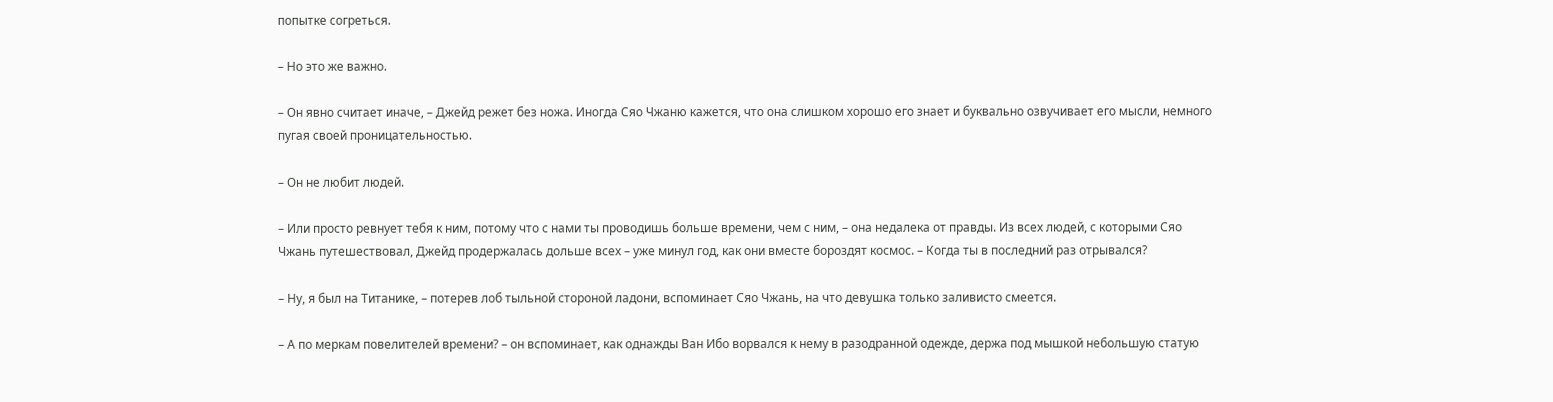попытке согреться.

– Но это же важно.

– Он явно считает иначе, – Джейд режет без ножа. Иногда Сяо Чжаню кажется, что она слишком хорошо его знает и буквально озвучивает его мысли, немного пугая своей проницательностью.

– Он не любит людей.

– Или просто ревнует тебя к ним, потому что с нами ты проводишь больше времени, чем с ним, – она недалека от правды. Из всех людей, с которыми Сяо Чжань путешествовал, Джейд продержалась дольше всех – уже минул год, как они вместе бороздят космос. – Когда ты в последний раз отрывался?

– Ну, я был на Титанике, – потерев лоб тыльной стороной ладони, вспоминает Сяо Чжань, на что девушка только заливисто смеется.

– А по меркам повелителей времени? – он вспоминает, как однажды Ван Ибо ворвался к нему в разодранной одежде, держа под мышкой небольшую статую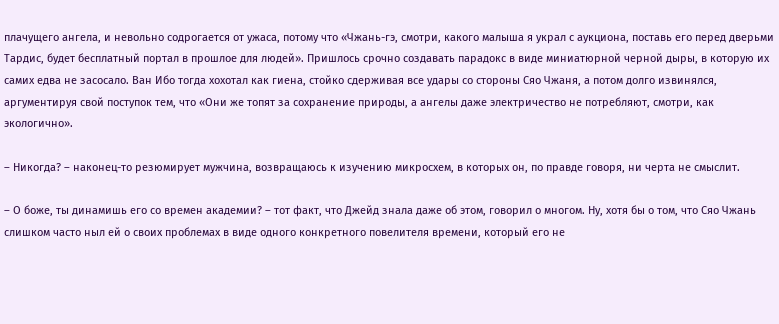плачущего ангела, и невольно содрогается от ужаса, потому что «Чжань-гэ, смотри, какого малыша я украл с аукциона, поставь его перед дверьми Тардис, будет бесплатный портал в прошлое для людей». Пришлось срочно создавать парадокс в виде миниатюрной черной дыры, в которую их самих едва не засосало. Ван Ибо тогда хохотал как гиена, стойко сдерживая все удары со стороны Сяо Чжаня, а потом долго извинялся, аргументируя свой поступок тем, что «Они же топят за сохранение природы, а ангелы даже электричество не потребляют, смотри, как экологично».

– Никогда? – наконец-то резюмирует мужчина, возвращаюсь к изучению микросхем, в которых он, по правде говоря, ни черта не смыслит.

– О боже, ты динамишь его со времен академии? – тот факт, что Джейд знала даже об этом, говорил о многом. Ну, хотя бы о том, что Сяо Чжань слишком часто ныл ей о своих проблемах в виде одного конкретного повелителя времени, который его не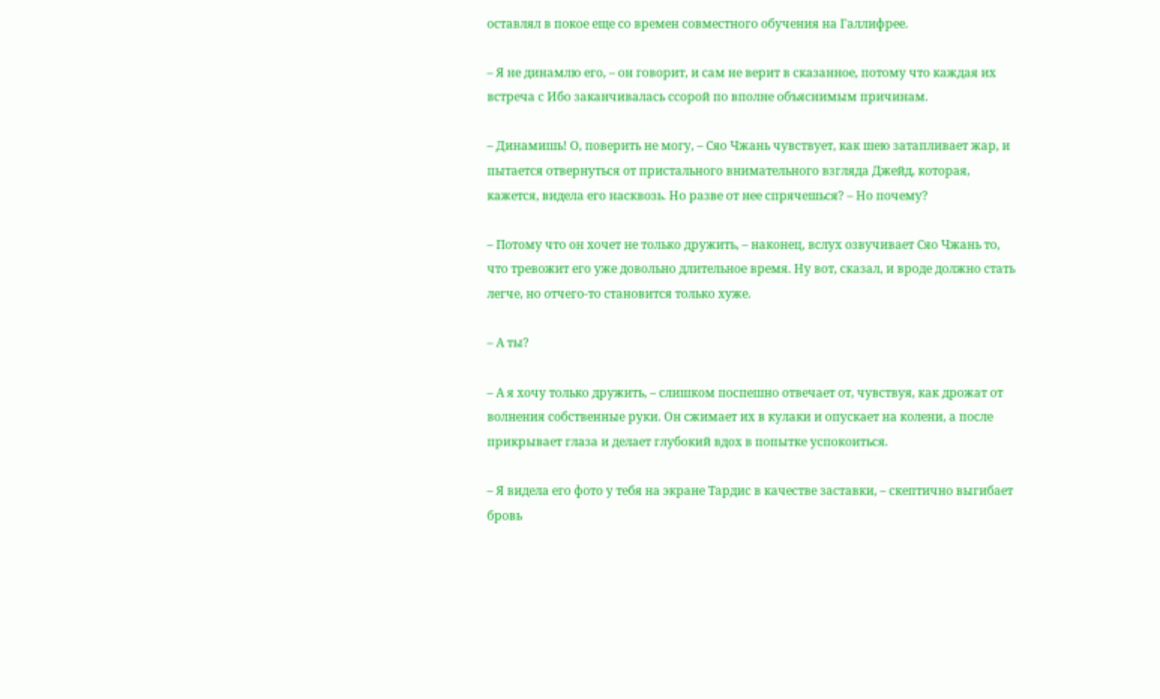оставлял в покое еще со времен совместного обучения на Галлифрее.

– Я не динамлю его, – он говорит, и сам не верит в сказанное, потому что каждая их встреча с Ибо заканчивалась ссорой по вполне объяснимым причинам.

– Динамишь! О, поверить не могу, – Сяо Чжань чувствует, как шею затапливает жар, и пытается отвернуться от пристального внимательного взгляда Джейд, которая, кажется, видела его насквозь. Но разве от нее спрячешься? – Но почему?

– Потому что он хочет не только дружить, – наконец, вслух озвучивает Сяо Чжань то, что тревожит его уже довольно длительное время. Ну вот, сказал, и вроде должно стать легче, но отчего-то становится только хуже.

– А ты?

– А я хочу только дружить, – слишком поспешно отвечает от, чувствуя, как дрожат от волнения собственные руки. Он сжимает их в кулаки и опускает на колени, а после прикрывает глаза и делает глубокий вдох в попытке успокоиться.

– Я видела его фото у тебя на экране Тардис в качестве заставки, – скептично выгибает бровь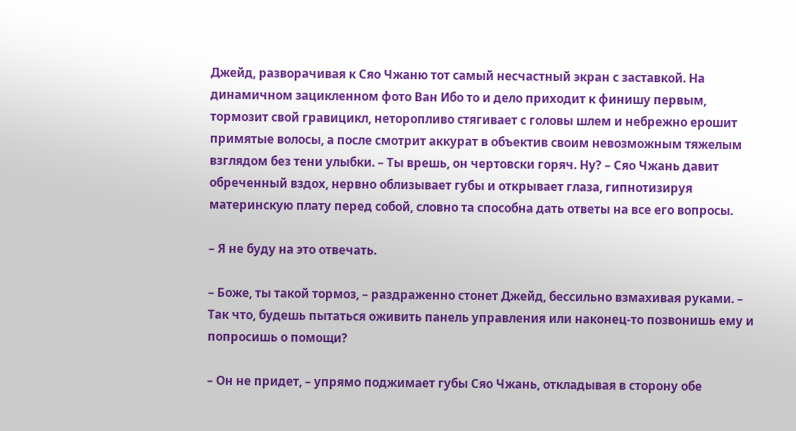Джейд, разворачивая к Сяо Чжаню тот самый несчастный экран с заставкой. На динамичном зацикленном фото Ван Ибо то и дело приходит к финишу первым, тормозит свой гравицикл, неторопливо стягивает с головы шлем и небрежно ерошит примятые волосы, а после смотрит аккурат в объектив своим невозможным тяжелым взглядом без тени улыбки. – Ты врешь, он чертовски горяч. Ну? – Сяо Чжань давит обреченный вздох, нервно облизывает губы и открывает глаза, гипнотизируя материнскую плату перед собой, словно та способна дать ответы на все его вопросы.

– Я не буду на это отвечать.

– Боже, ты такой тормоз, – раздраженно стонет Джейд, бессильно взмахивая руками. – Так что, будешь пытаться оживить панель управления или наконец-то позвонишь ему и попросишь о помощи?

– Он не придет, – упрямо поджимает губы Сяо Чжань, откладывая в сторону обе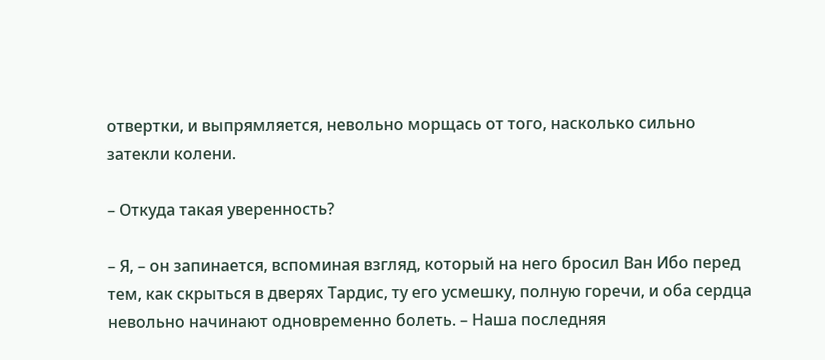отвертки, и выпрямляется, невольно морщась от того, насколько сильно затекли колени.

– Откуда такая уверенность?

– Я, – он запинается, вспоминая взгляд, который на него бросил Ван Ибо перед тем, как скрыться в дверях Тардис, ту его усмешку, полную горечи, и оба сердца невольно начинают одновременно болеть. – Наша последняя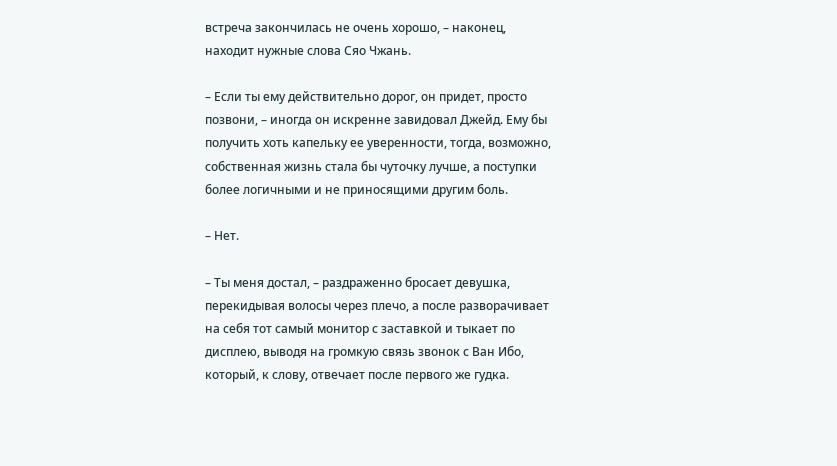встреча закончилась не очень хорошо, – наконец, находит нужные слова Сяо Чжань.

– Если ты ему действительно дорог, он придет, просто позвони, – иногда он искренне завидовал Джейд. Ему бы получить хоть капельку ее уверенности, тогда, возможно, собственная жизнь стала бы чуточку лучше, а поступки более логичными и не приносящими другим боль.

– Нет.

– Ты меня достал, – раздраженно бросает девушка, перекидывая волосы через плечо, а после разворачивает на себя тот самый монитор с заставкой и тыкает по дисплею, выводя на громкую связь звонок с Ван Ибо, который, к слову, отвечает после первого же гудка.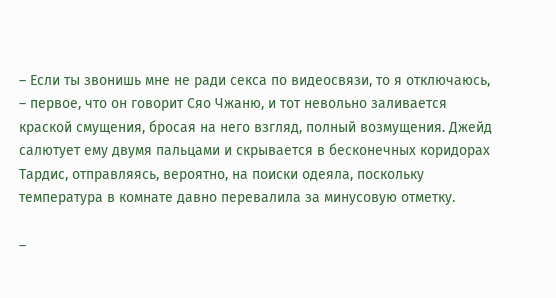– Если ты звонишь мне не ради секса по видеосвязи, то я отключаюсь, – первое, что он говорит Сяо Чжаню, и тот невольно заливается краской смущения, бросая на него взгляд, полный возмущения. Джейд салютует ему двумя пальцами и скрывается в бесконечных коридорах Тардис, отправляясь, вероятно, на поиски одеяла, поскольку температура в комнате давно перевалила за минусовую отметку.

–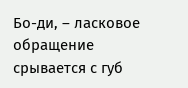Бо-ди, – ласковое обращение срывается с губ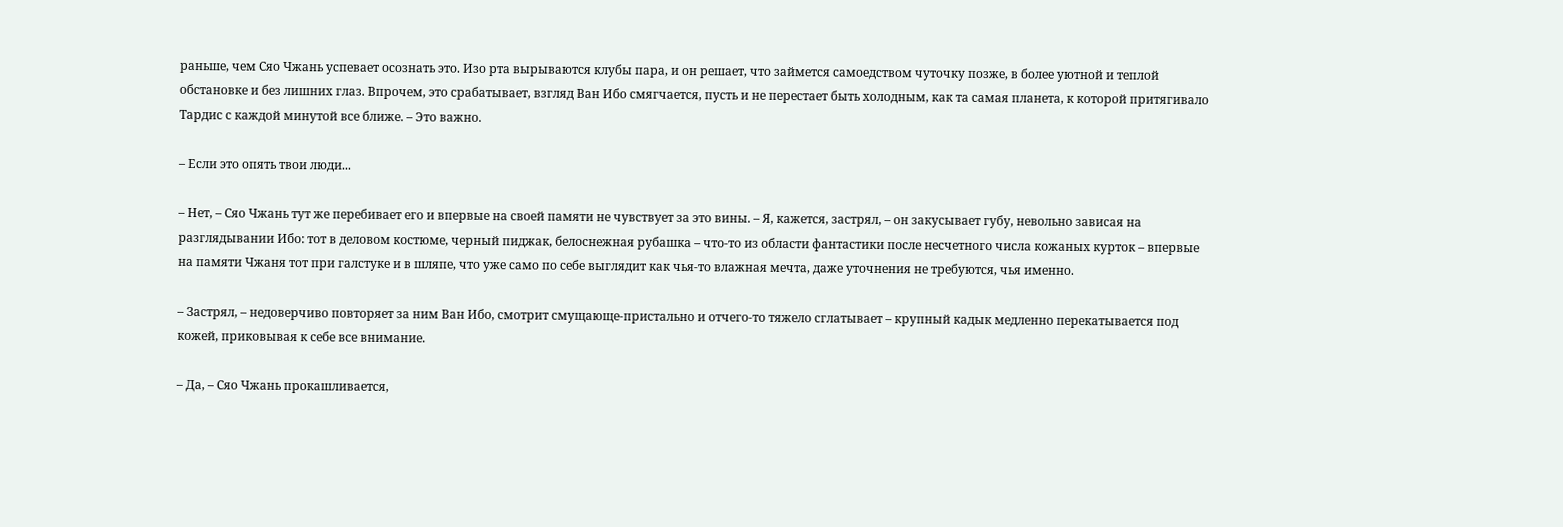раньше, чем Сяо Чжань успевает осознать это. Изо рта вырываются клубы пара, и он решает, что займется самоедством чуточку позже, в более уютной и теплой обстановке и без лишних глаз. Впрочем, это срабатывает, взгляд Ван Ибо смягчается, пусть и не перестает быть холодным, как та самая планета, к которой притягивало Тардис с каждой минутой все ближе. – Это важно.

– Если это опять твои люди...

– Нет, – Сяо Чжань тут же перебивает его и впервые на своей памяти не чувствует за это вины. – Я, кажется, застрял, – он закусывает губу, невольно зависая на разглядывании Ибо: тот в деловом костюме, черный пиджак, белоснежная рубашка – что-то из области фантастики после несчетного числа кожаных курток – впервые на памяти Чжаня тот при галстуке и в шляпе, что уже само по себе выглядит как чья-то влажная мечта, даже уточнения не требуются, чья именно.

– Застрял, – недоверчиво повторяет за ним Ван Ибо, смотрит смущающе-пристально и отчего-то тяжело сглатывает – крупный кадык медленно перекатывается под кожей, приковывая к себе все внимание.

– Да, – Сяо Чжань прокашливается,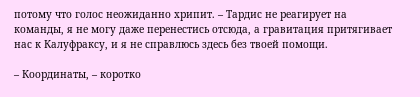потому что голос неожиданно хрипит. – Тардис не реагирует на команды, я не могу даже перенестись отсюда, а гравитация притягивает нас к Калуфраксу, и я не справлюсь здесь без твоей помощи.

– Координаты, – коротко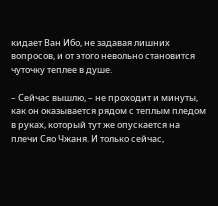кидает Ван Ибо, не задавая лишних вопросов, и от этого невольно становится чуточку теплее в душе.

– Сейчас вышлю, – не проходит и минуты, как он оказывается рядом с теплым пледом в руках, который тут же опускается на плечи Сяо Чжаня. И только сейчас,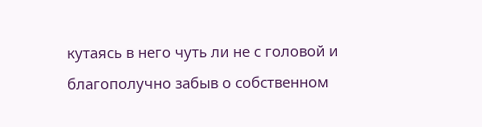кутаясь в него чуть ли не с головой и благополучно забыв о собственном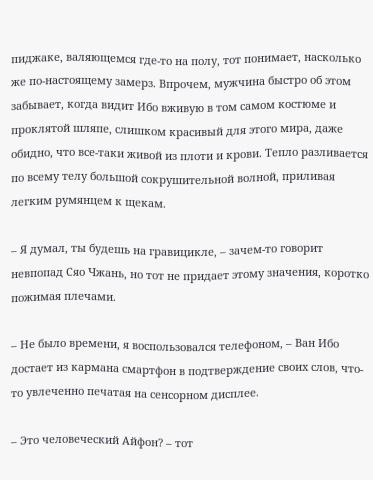пиджаке, валяющемся где-то на полу, тот понимает, насколько же по-настоящему замерз. Впрочем, мужчина быстро об этом забывает, когда видит Ибо вживую в том самом костюме и проклятой шляпе, слишком красивый для этого мира, даже обидно, что все-таки живой из плоти и крови. Тепло разливается по всему телу большой сокрушительной волной, приливая легким румянцем к щекам.

– Я думал, ты будешь на гравицикле, – зачем-то говорит невпопад Сяо Чжань, но тот не придает этому значения, коротко пожимая плечами.

– Не было времени, я воспользовался телефоном, – Ван Ибо достает из кармана смартфон в подтверждение своих слов, что-то увлеченно печатая на сенсорном дисплее.

– Это человеческий Айфон? – тот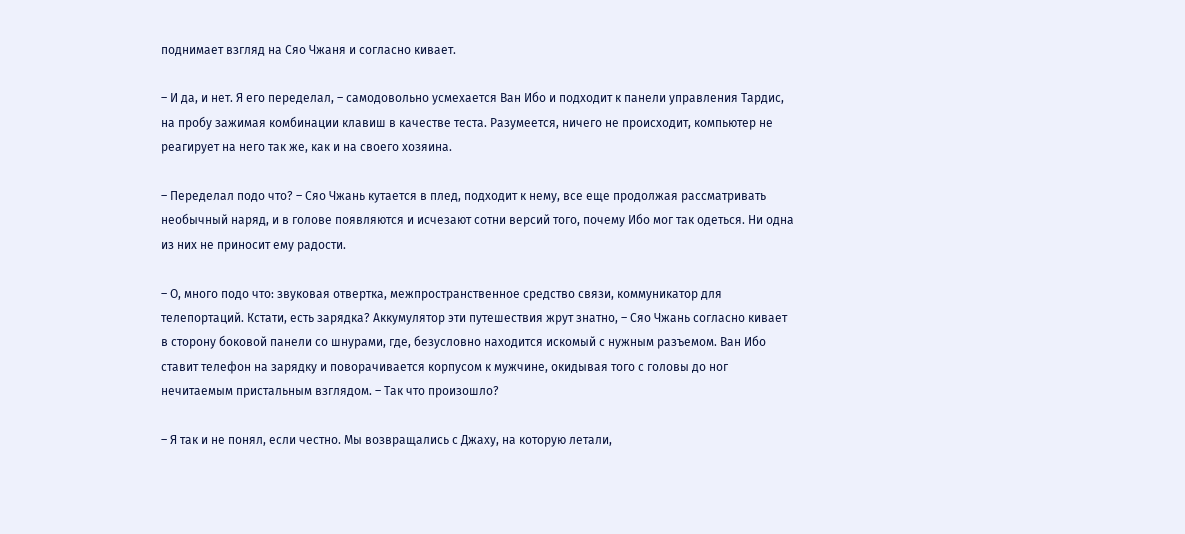поднимает взгляд на Сяо Чжаня и согласно кивает.

– И да, и нет. Я его переделал, – самодовольно усмехается Ван Ибо и подходит к панели управления Тардис, на пробу зажимая комбинации клавиш в качестве теста. Разумеется, ничего не происходит, компьютер не реагирует на него так же, как и на своего хозяина.

– Переделал подо что? – Сяо Чжань кутается в плед, подходит к нему, все еще продолжая рассматривать необычный наряд, и в голове появляются и исчезают сотни версий того, почему Ибо мог так одеться. Ни одна из них не приносит ему радости.

– О, много подо что: звуковая отвертка, межпространственное средство связи, коммуникатор для телепортаций. Кстати, есть зарядка? Аккумулятор эти путешествия жрут знатно, – Сяо Чжань согласно кивает в сторону боковой панели со шнурами, где, безусловно находится искомый с нужным разъемом. Ван Ибо ставит телефон на зарядку и поворачивается корпусом к мужчине, окидывая того с головы до ног нечитаемым пристальным взглядом. – Так что произошло?

– Я так и не понял, если честно. Мы возвращались с Джаху, на которую летали,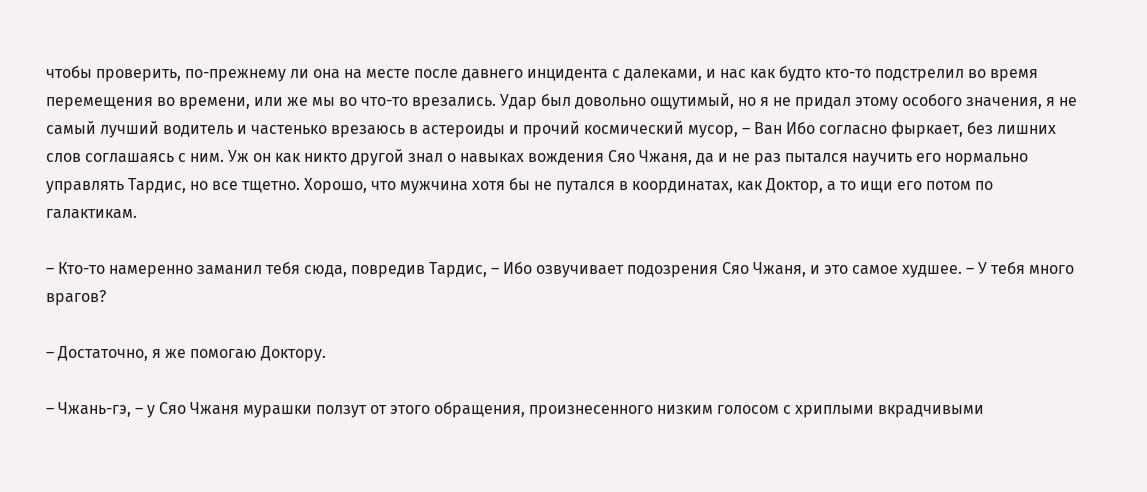чтобы проверить, по-прежнему ли она на месте после давнего инцидента с далеками, и нас как будто кто-то подстрелил во время перемещения во времени, или же мы во что-то врезались. Удар был довольно ощутимый, но я не придал этому особого значения, я не самый лучший водитель и частенько врезаюсь в астероиды и прочий космический мусор, – Ван Ибо согласно фыркает, без лишних слов соглашаясь с ним. Уж он как никто другой знал о навыках вождения Сяо Чжаня, да и не раз пытался научить его нормально управлять Тардис, но все тщетно. Хорошо, что мужчина хотя бы не путался в координатах, как Доктор, а то ищи его потом по галактикам.

– Кто-то намеренно заманил тебя сюда, повредив Тардис, – Ибо озвучивает подозрения Сяо Чжаня, и это самое худшее. – У тебя много врагов?

– Достаточно, я же помогаю Доктору.

– Чжань-гэ, – у Сяо Чжаня мурашки ползут от этого обращения, произнесенного низким голосом с хриплыми вкрадчивыми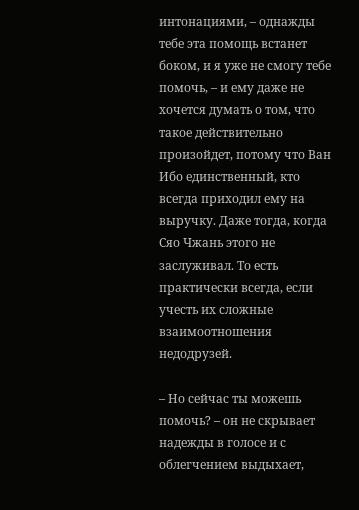интонациями, – однажды тебе эта помощь встанет боком, и я уже не смогу тебе помочь, – и ему даже не хочется думать о том, что такое действительно произойдет, потому что Ван Ибо единственный, кто всегда приходил ему на выручку. Даже тогда, когда Сяо Чжань этого не заслуживал. То есть практически всегда, если учесть их сложные взаимоотношения недодрузей.

– Но сейчас ты можешь помочь? – он не скрывает надежды в голосе и с облегчением выдыхает,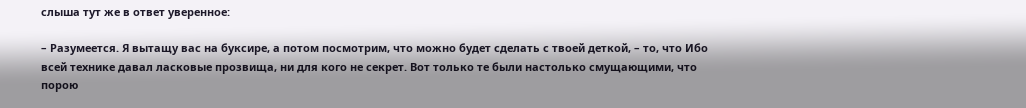слыша тут же в ответ уверенное:

– Разумеется. Я вытащу вас на буксире, а потом посмотрим, что можно будет сделать с твоей деткой, – то, что Ибо всей технике давал ласковые прозвища, ни для кого не секрет. Вот только те были настолько смущающими, что порою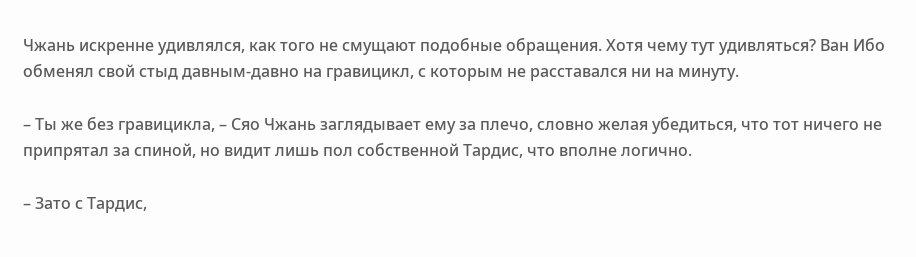Чжань искренне удивлялся, как того не смущают подобные обращения. Хотя чему тут удивляться? Ван Ибо обменял свой стыд давным-давно на гравицикл, с которым не расставался ни на минуту.

– Ты же без гравицикла, – Сяо Чжань заглядывает ему за плечо, словно желая убедиться, что тот ничего не припрятал за спиной, но видит лишь пол собственной Тардис, что вполне логично.

– Зато с Тардис,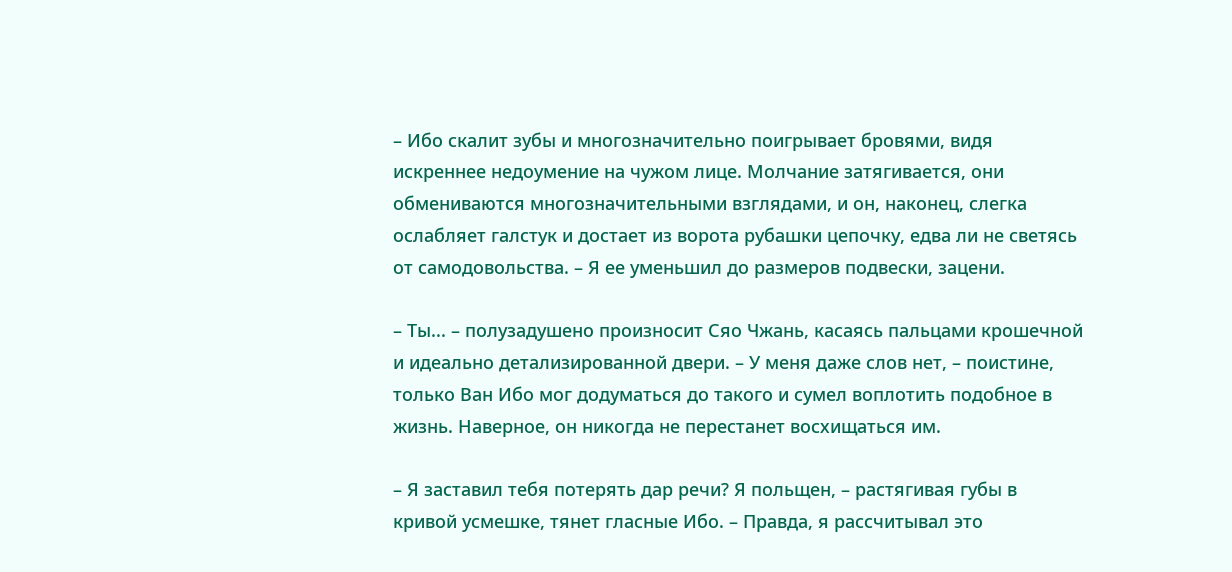– Ибо скалит зубы и многозначительно поигрывает бровями, видя искреннее недоумение на чужом лице. Молчание затягивается, они обмениваются многозначительными взглядами, и он, наконец, слегка ослабляет галстук и достает из ворота рубашки цепочку, едва ли не светясь от самодовольства. – Я ее уменьшил до размеров подвески, зацени.

– Ты... – полузадушено произносит Сяо Чжань, касаясь пальцами крошечной и идеально детализированной двери. – У меня даже слов нет, – поистине, только Ван Ибо мог додуматься до такого и сумел воплотить подобное в жизнь. Наверное, он никогда не перестанет восхищаться им.

– Я заставил тебя потерять дар речи? Я польщен, – растягивая губы в кривой усмешке, тянет гласные Ибо. – Правда, я рассчитывал это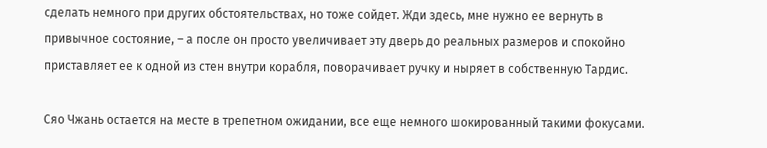сделать немного при других обстоятельствах, но тоже сойдет. Жди здесь, мне нужно ее вернуть в привычное состояние, – а после он просто увеличивает эту дверь до реальных размеров и спокойно приставляет ее к одной из стен внутри корабля, поворачивает ручку и ныряет в собственную Тардис.

Сяо Чжань остается на месте в трепетном ожидании, все еще немного шокированный такими фокусами.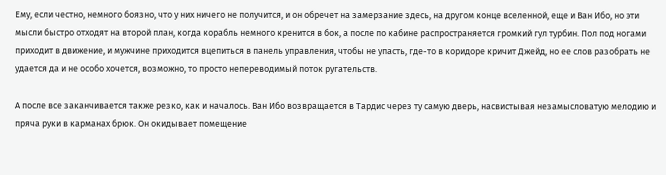Ему, если честно, немного боязно, что у них ничего не получится, и он обречет на замерзание здесь, на другом конце вселенной, еще и Ван Ибо, но эти мысли быстро отходят на второй план, когда корабль немного кренится в бок, а после по кабине распространяется громкий гул турбин. Пол под ногами приходит в движение, и мужчине приходится вцепиться в панель управления, чтобы не упасть, где-то в коридоре кричит Джейд, но ее слов разобрать не удается да и не особо хочется, возможно, то просто непереводимый поток ругательств.

А после все заканчивается также резко, как и началось. Ван Ибо возвращается в Тардис через ту самую дверь, насвистывая незамысловатую мелодию и пряча руки в карманах брюк. Он окидывает помещение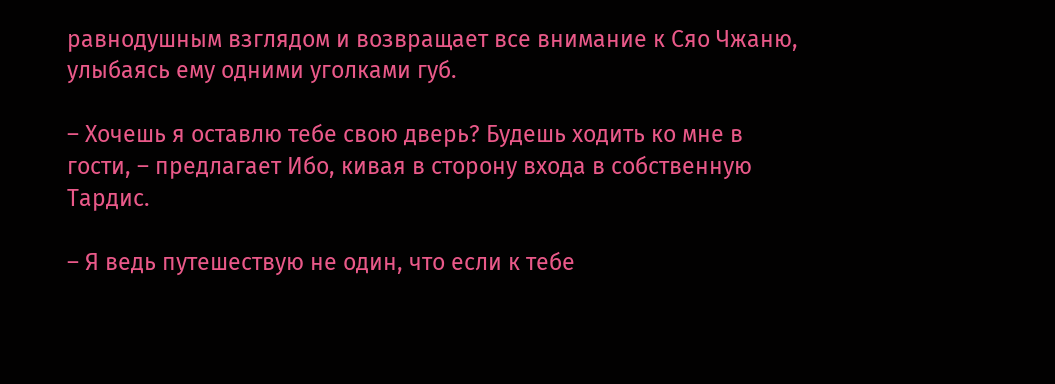равнодушным взглядом и возвращает все внимание к Сяо Чжаню, улыбаясь ему одними уголками губ.

– Хочешь я оставлю тебе свою дверь? Будешь ходить ко мне в гости, – предлагает Ибо, кивая в сторону входа в собственную Тардис.

– Я ведь путешествую не один, что если к тебе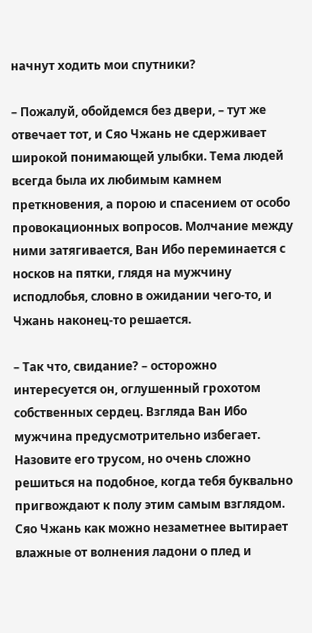начнут ходить мои спутники?

– Пожалуй, обойдемся без двери, – тут же отвечает тот, и Сяо Чжань не сдерживает широкой понимающей улыбки. Тема людей всегда была их любимым камнем преткновения, а порою и спасением от особо провокационных вопросов. Молчание между ними затягивается, Ван Ибо переминается с носков на пятки, глядя на мужчину исподлобья, словно в ожидании чего-то, и Чжань наконец-то решается.

– Так что, свидание? – осторожно интересуется он, оглушенный грохотом собственных сердец. Взгляда Ван Ибо мужчина предусмотрительно избегает. Назовите его трусом, но очень сложно решиться на подобное, когда тебя буквально пригвождают к полу этим самым взглядом. Сяо Чжань как можно незаметнее вытирает влажные от волнения ладони о плед и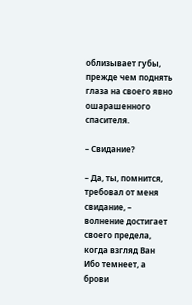облизывает губы, прежде чем поднять глаза на своего явно ошарашенного спасителя.

– Свидание?

– Да, ты, помнится, требовал от меня свидание, – волнение достигает своего предела, когда взгляд Ван Ибо темнеет, а брови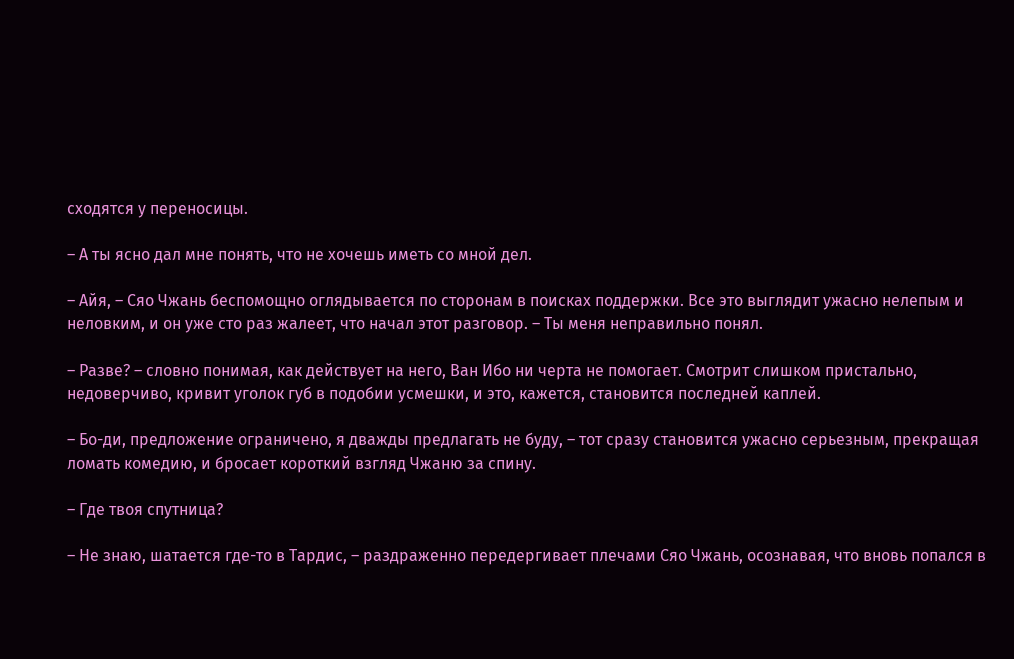сходятся у переносицы.

– А ты ясно дал мне понять, что не хочешь иметь со мной дел.

– Айя, – Сяо Чжань беспомощно оглядывается по сторонам в поисках поддержки. Все это выглядит ужасно нелепым и неловким, и он уже сто раз жалеет, что начал этот разговор. – Ты меня неправильно понял.

– Разве? – словно понимая, как действует на него, Ван Ибо ни черта не помогает. Смотрит слишком пристально, недоверчиво, кривит уголок губ в подобии усмешки, и это, кажется, становится последней каплей.

– Бо-ди, предложение ограничено, я дважды предлагать не буду, – тот сразу становится ужасно серьезным, прекращая ломать комедию, и бросает короткий взгляд Чжаню за спину.

– Где твоя спутница?

– Не знаю, шатается где-то в Тардис, – раздраженно передергивает плечами Сяо Чжань, осознавая, что вновь попался в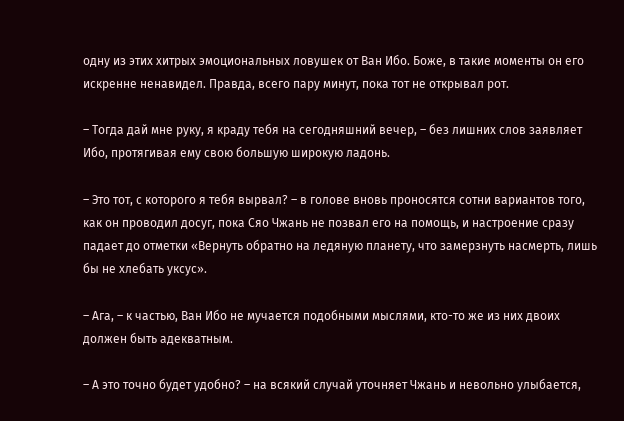одну из этих хитрых эмоциональных ловушек от Ван Ибо. Боже, в такие моменты он его искренне ненавидел. Правда, всего пару минут, пока тот не открывал рот.

– Тогда дай мне руку, я краду тебя на сегодняшний вечер, – без лишних слов заявляет Ибо, протягивая ему свою большую широкую ладонь.

– Это тот, с которого я тебя вырвал? – в голове вновь проносятся сотни вариантов того, как он проводил досуг, пока Сяо Чжань не позвал его на помощь, и настроение сразу падает до отметки «Вернуть обратно на ледяную планету, что замерзнуть насмерть, лишь бы не хлебать уксус».

– Ага, – к частью, Ван Ибо не мучается подобными мыслями, кто-то же из них двоих должен быть адекватным.

– А это точно будет удобно? – на всякий случай уточняет Чжань и невольно улыбается,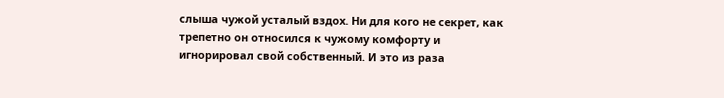слыша чужой усталый вздох. Ни для кого не секрет, как трепетно он относился к чужому комфорту и игнорировал свой собственный. И это из раза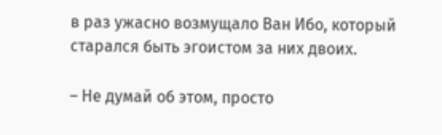в раз ужасно возмущало Ван Ибо, который старался быть эгоистом за них двоих.

– Не думай об этом, просто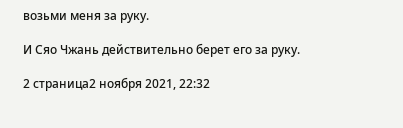возьми меня за руку.

И Сяо Чжань действительно берет его за руку.

2 страница2 ноября 2021, 22:32